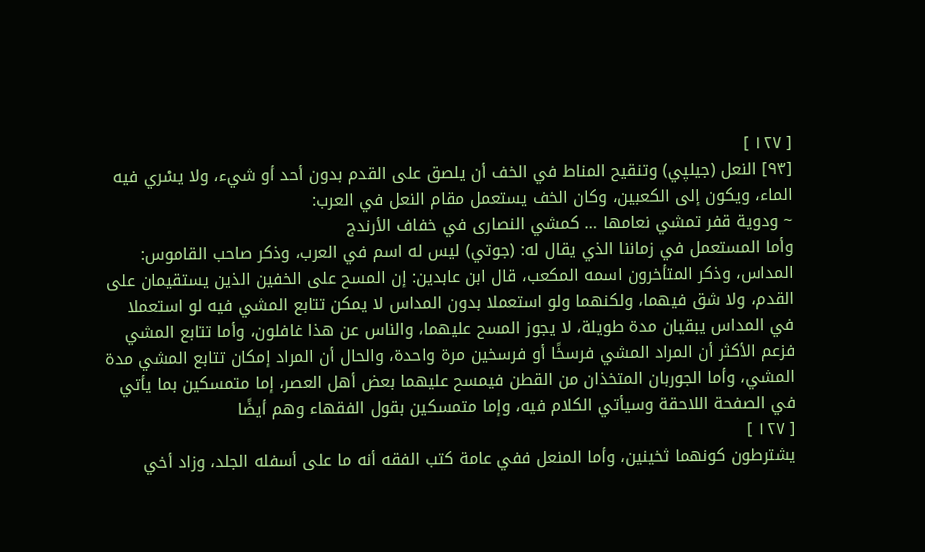[ ١٢٧ ]
[٩٣] النعل (جيلپي) وتنقيح المناط في الخف أن يلصق على القدم بدون أحد أو شيء، ولا يسْري فيه الماء، ويكون إلى الكعبين، وكان الخف يستعمل مقام النعل في العرب:
~ ودوية قفر تمشي نعامها … كمشي النصارى في خفاف الأرندج
وأما المستعمل في زماننا الذي يقال له: (جوتي) ليس له اسم في العرب، وذكر صاحب القاموس: المداس، وذكر المتأخرون اسمه المكعب، قال ابن عابدين: إن المسح على الخفين الذين يستقيمان على القدم، ولا شق فيهما، ولكنهما ولو استعملا بدون المداس لا يمكن تتابع المشي فيه لو استعملا في المداس يبقيان مدة طويلة، لا يجوز المسح عليهما، والناس عن هذا غافلون، وأما تتابع المشي فزعم الأكثر أن المراد المشي فرسخًا أو فرسخين مرة واحدة، والحال أن المراد إمكان تتابع المشي مدة المشي، وأما الجوربان المتخذان من القطن فيمسح عليهما بعض أهل العصر، إما متمسكين بما يأتي في الصفحة اللاحقة وسيأتي الكلام فيه، وإما متمسكين بقول الفقهاء وهم أيضًا
[ ١٢٧ ]
يشترطون كونهما ثخينين، وأما المنعل ففي عامة كتب الفقه أنه ما على أسفله الجلد، وزاد أخي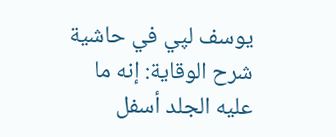يوسف لپي في حاشية شرح الوقاية: إنه ما عليه الجلد أسفل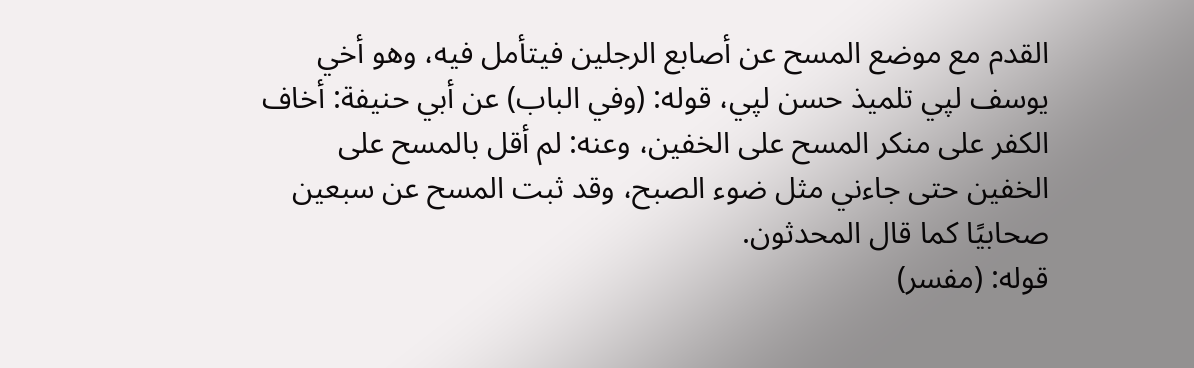القدم مع موضع المسح عن أصابع الرجلين فيتأمل فيه، وهو أخي يوسف لپي تلميذ حسن لپي، قوله: (وفي الباب) عن أبي حنيفة: أخاف الكفر على منكر المسح على الخفين، وعنه: لم أقل بالمسح على الخفين حتى جاءني مثل ضوء الصبح، وقد ثبت المسح عن سبعين صحابيًا كما قال المحدثون.
قوله: (مفسر)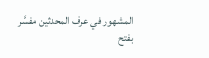المشهور في عرف المحدثين مفسَّر بفتح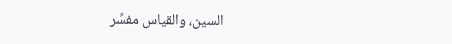السين، والقياس مفسِّر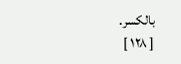بالكسر.
[ ١٢٨ ]